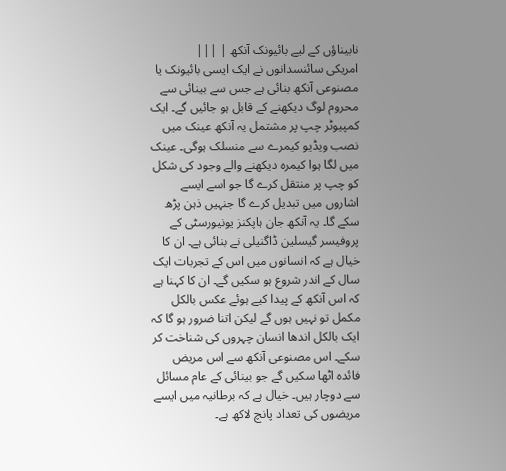نابیناؤں کے لیے بائیونک آنکھ | |||
امریکی سائنسدانوں نے ایک ایسی بائیونک یا مصنوعی آنکھ بنائی ہے جس سے بینائی سے محروم لوگ دیکھنے کے قابل ہو جائیں گے۔ ایک کمپیوٹر چپ پر مشتمل یہ آنکھ عینک میں نصب ویڈیو کیمرے سے منسلک ہوگی۔ عینک میں لگا ہوا کیمرہ دیکھنے والے وجود کی شکل کو چپ پر منتقل کرے گا جو اسے ایسے اشاروں میں تبدیل کرے گا جنہیں ذہن پڑھ سکے گا۔ یہ آنکھ جان ہاپکنز یونیورسٹی کے پروفیسر گیسلین ڈاگنیلی نے بنائی ہے۔ ان کا خیال ہے کہ انسانوں میں اس کے تجربات ایک سال کے اندر شروع ہو سکیں گے۔ ان کا کہنا ہے کہ اس آنکھ کے پیدا کیے ہوئے عکس بالکل مکمل تو نہیں ہوں گے لیکن اتنا ضرور ہو گا کہ ایک بالکل اندھا انسان چہروں کی شناخت کر سکے۔ اس مصنوعی آنکھ سے اس مریض فائدہ اٹھا سکیں گے جو بینائی کے عام مسائل سے دوچار ہیں۔ خیال ہے کہ برطانیہ میں ایسے مریضوں کی تعداد پانچ لاکھ ہے۔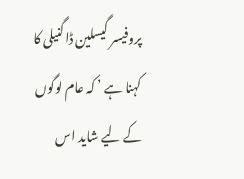پروفیسر گیسلین ڈاگنیلی کا کہنا ہے ’ کہ عام لوگوں کے لیے شاید اس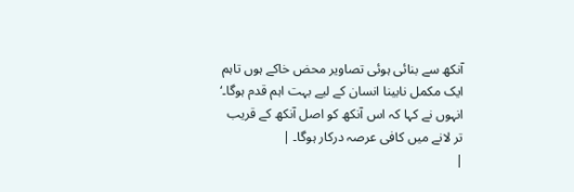آنکھ سے بنائی ہوئی تصاویر محض خاکے ہوں تاہم ایک مکمل نابینا انسان کے لیے بہت اہم قدم ہوگا۔‘ انہوں نے کہا کہ اس آنکھ کو اصل آنکھ کے قریب تر لانے میں کافی عرصہ درکار ہوگا۔ |
|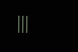|||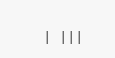| |||